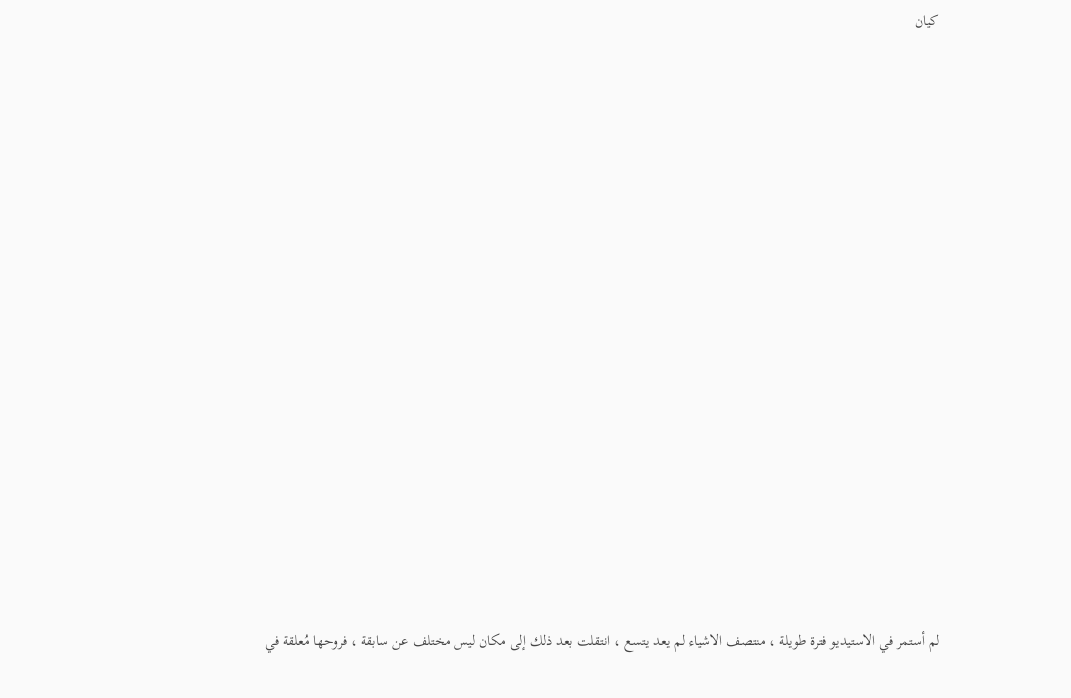كيان



















لم أستمر في الاستيديو فترة طويلة ، منتصف الاشياء لم يعد يتسع ، انتقلت بعد ذلك إلى مكان ليس مختلف عن سابقة ، فروحها مُعلقة في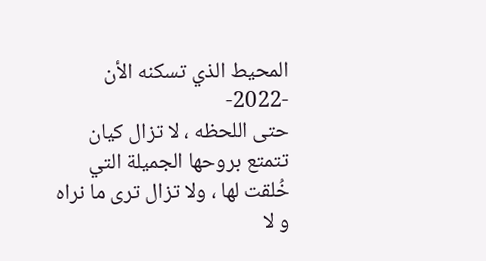المحيط الذي تسكنه الأن
-2022-
حتى اللحظه ، لا تزال كيان تتمتع بروحها الجميلة التي خُلقت لها ، ولا تزال ترى ما نراه و لا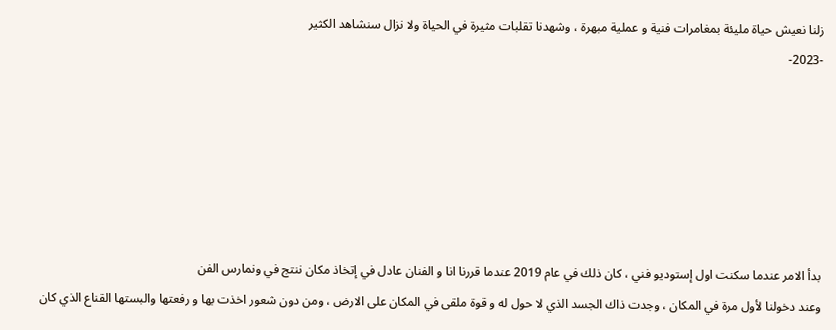زلنا نعيش حياة مليئة بمغامرات فنية و عملية مبهرة ، وشهدنا تقلبات مثيرة في الحياة ولا نزال سنشاهد الكثير
-2023-






بدأ الامر عندما سكنت اول إستوديو فني ، كان ذلك في عام 2019 عندما قررنا انا و الفنان عادل في إتخاذ مكان ننتج في ونمارس الفن
وعند دخولنا لأول مرة في المكان ، وجدت ذاك الجسد الذي لا حول له و قوة ملقى في المكان على الارض ، ومن دون شعور اخذت بها و رفعتها والبستها القناع الذي كان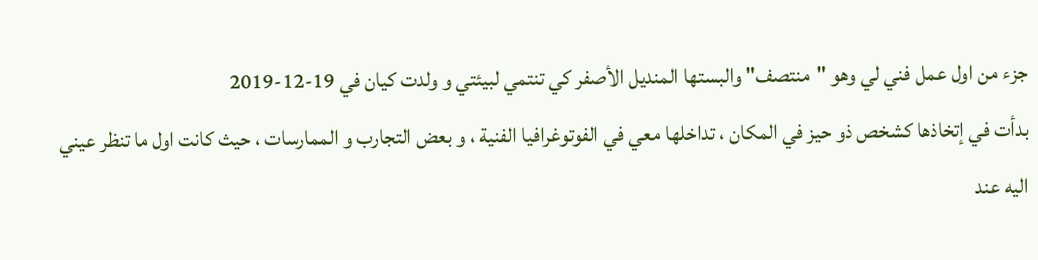جزء من اول عمل فني لي وهو "منتصف" والبستها المنديل الأصفر كي تنتمي لبيئتي و ولدت كيان في 19-12-2019
بدأت في إتخاذها كشخص ذو حيز في المكان ، تداخلها معي في الفوتوغرافيا الفنية ، و بعض التجارب و الممارسات ، حيث كانت اول ما تنظر عيني اليه عند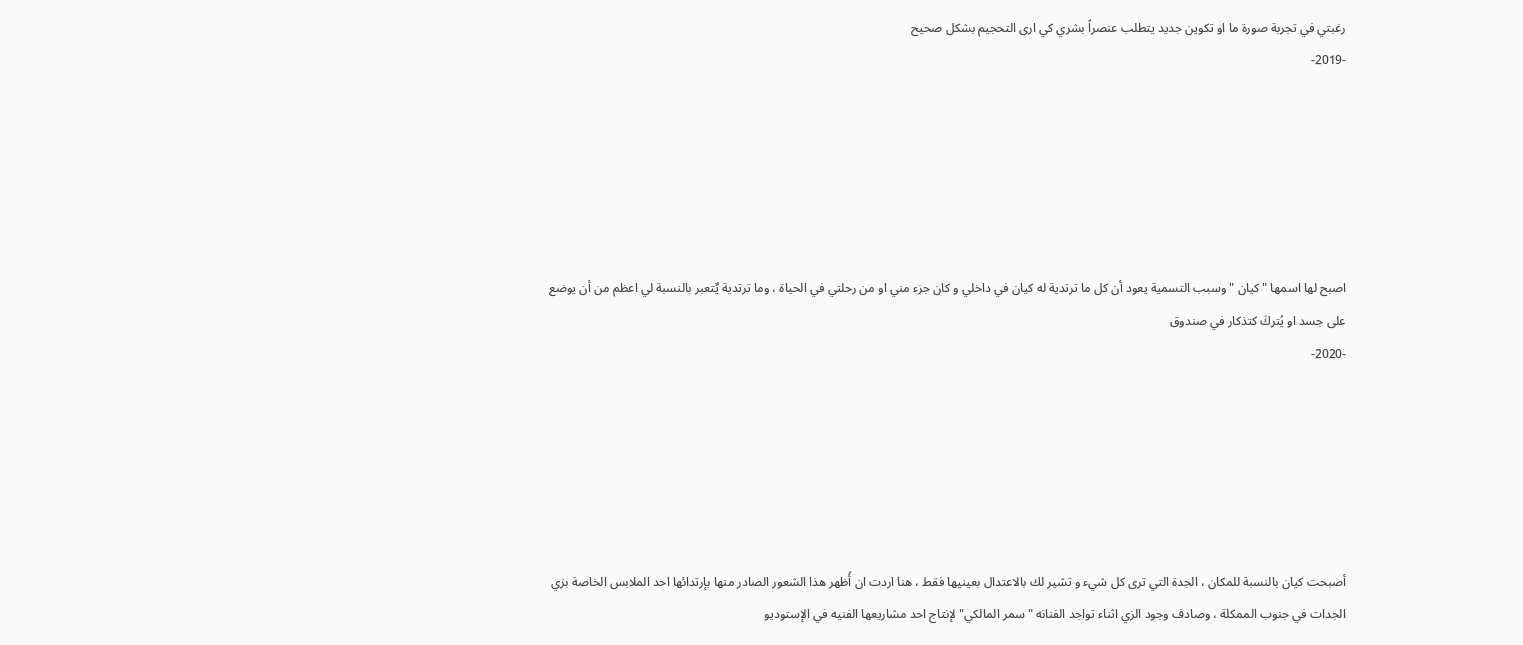رغبتي في تجربة صورة ما او تكوين جديد يتطلب عنصراً بشري كي ارى التحجيم بشكل صحيح
-2019-






اصبح لها اسمها " كيان " وسبب التسمية يعود أن كل ما ترتدية له كيان في داخلي و كان جزء مني او من رحلتي في الحياة ، وما ترتدية يٌتعبر بالنسبة لي اعظم من أن يوضع على جسد او يُتركَ كتذكار في صندوق
-2020-






أصبحت كيان بالنسبة للمكان ، الجدة التي ترى كل شيء و تشير لك بالاعتدال بعينيها فقط ، هنا اردت ان أُظهر هذا الشعور الصادر منها بإرتدائها احد الملابس الخاصة بزي الجدات في جنوب الممكلة ، وصادف وجود الزي اثناء تواجد الفنانه "سمر المالكي" لإنتاج احد مشاريعها الفنيه في الإستوديو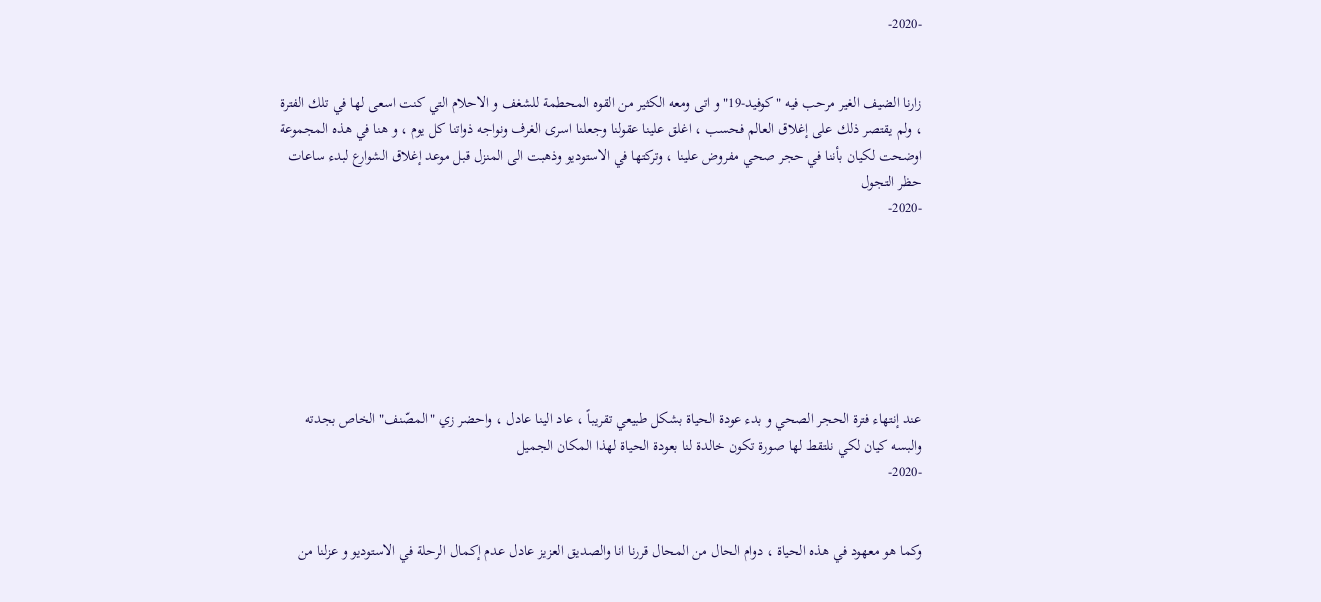-2020-


زارنا الضيف الغير مرحب فيه "كوفيد-19" و اتى ومعه الكثير من القوه المحطمة للشغف و الاحلام التي كنت اسعى لها في تلك الفترة ، ولم يقتصر ذلك على إغلاق العالم فحسب ، اغلق علينا عقولنا وجعلنا اسرى الغرف ونواجه ذواتنا كل يوم ، و هنا في هذه المجموعة اوضحت لكيان بأننا في حجر صحي مفروض علينا ، وتركتها في الاستوديو وذهبت الى المنزل قبل موعد إغلاق الشوارع لبدء ساعات حظر التجول
-2020-







عند إنتهاء فترة الحجر الصحي و بدء عودة الحياة بشكل طبيعي تقريباً ، عاد الينا عادل ، واحضر زي "المصّنف" الخاص بجدته والبسه كيان لكي نلتقط لها صورة تكون خالدة لنا بعودة الحياة لهذا المكان الجميل
-2020-


وكما هو معهود في هذه الحياة ، دوام الحال من المحال قررنا انا والصديق العزيز عادل عدم إكمال الرحلة في الاستوديو و عزلنا من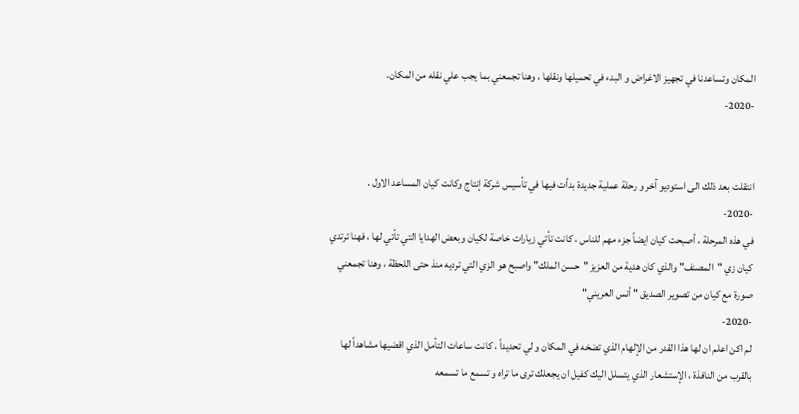المكان وتساعدنا في تجهيز الاغراض و البدء في تحميلها ونقلها ، وهنا تجمعني بما يجب علي نقله من المكان.
-2020-


انتقلت بعد ذلك الى استوديو آخر و رحلة عملية جديدة بدأت فيها في تأسيس شركة إنتاج وكانت كيان المساعد الاول .
-2020-
في هذه المرحلة ، أصبحت كيان ايضاً جزء مهم للناس ، كانت تأتي زيارات خاصة لكيان وبعض الهدايا التي تأتي لها ، فهنا ترتدي كيان زي "المصنف" والذي كان هدية من العزيز "حسن الملك" واصبح هو الزي التي ترديه منذ حتى اللحظة ، وهنا تجمعني صورة مع كيان من تصوير الصديق " أنس العريني"
-2020-
لم اكن اعلم ان لها هذا القدر من الإلهام الذي تضخه في المكان و لي تحديداً ، كانت ساعات التأمل الذي اقضيها مشاهداً لها بالقرب من النافذة ، الإستشعار الذي يتسلل اليك كفيل ان يجعلك ترى ما تراه و تسمع ما تسمعه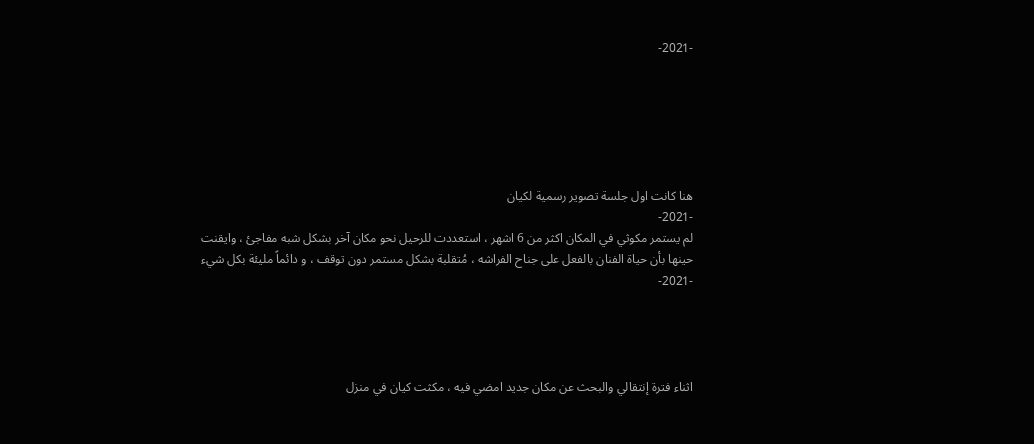-2021-






هنا كانت اول جلسة تصوير رسمية لكيان
-2021-
لم يستمر مكوثي في المكان اكثر من 6 اشهر ، استعددت للرحيل نحو مكان آخر بشكل شبه مفاجئ ، وايقنت حينها بأن حياة الفنان بالفعل على جناح الفراشه ، مُتقلبة بشكل مستمر دون توقف ، و دائماً مليئة بكل شيء
-2021-




اثناء فترة إنتقالي والبحث عن مكان جديد امضي فيه ، مكثت كيان في منزل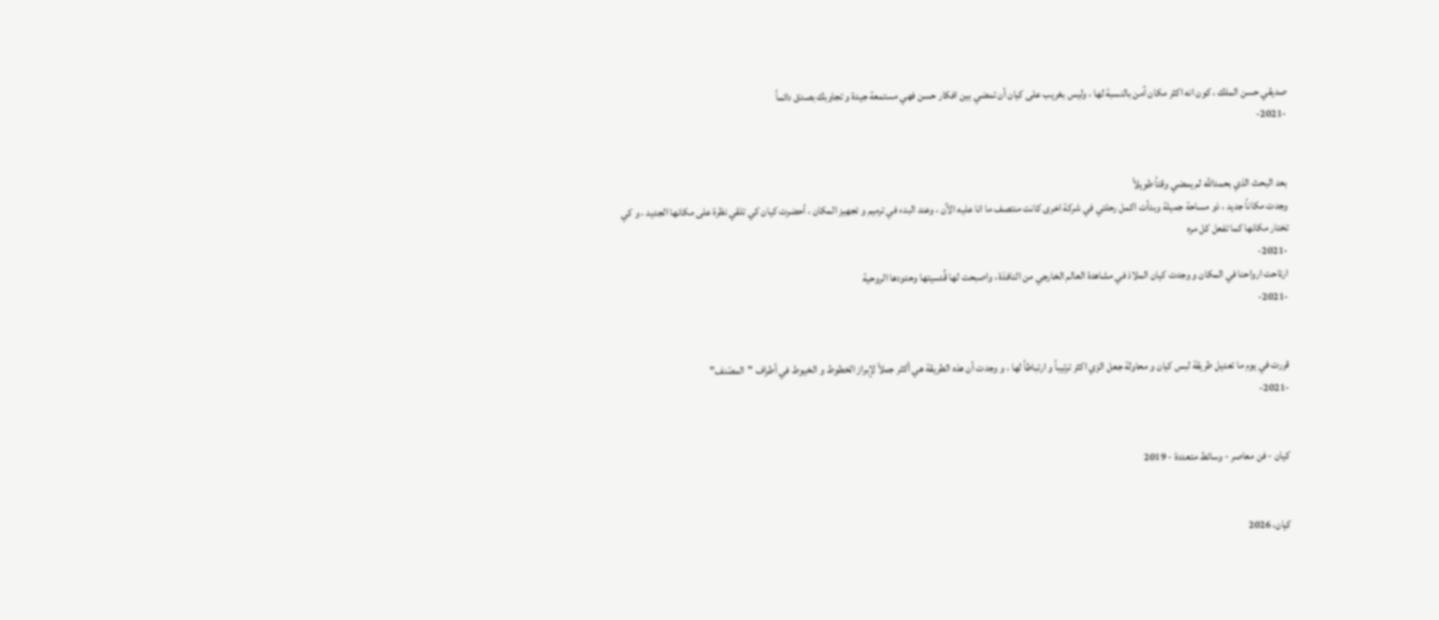صديقي حسن الملك ، كون انه اكثر مكان آمن بالنسبة لها ، وليس بغريب على كيان أن تمضي بين افكار حسن فهي مستمعة جيدة و تجاوبك بصدق دائماً
-2021-


بعد البحث الذي بحمدالله لم يمضي وقتاً طويلاً
وجدت مكاناً جديد ، ذو مساحة جميلة وبدأت اكمل رحلتي في شركة اخرى كانت منتصف ما انا عليه الآن ، وعند البدء في ترميم و تجهيز المكان ، أحضرت كيان كي تلقي نظرة على مكانها الجديد ، و كي تختار مكانها كما تفعل كل مره
-2021-
ارتاحت ارواحنا في المكان و وجدت كيان الملاذ في مشاهدة العالم الخارجي من النافذة ، واصبحت لها قُدسيتها وحدودها الروحية
-2021-


قررت في يوم ما تعديل طريقة لبس كيان و محاولة جعل الزي اكثر ترتيباً و ارتباطاً لها ، و وجدت أن هذه الطريقة هي أكثر جملاً لإبراز الخطوط و الخيوط في أطراف "المصّنف"
-2021-


كيان - فن معاصر - وسائط متعددة - 2019


كيان، 2026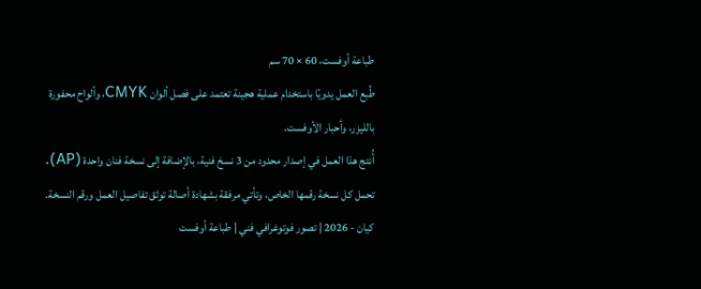طباعة أوفست، 60 × 70 سم
طُبع العمل يدويًا باستخدام عملية هجينة تعتمد على فصل ألوان CMYK، وألواح محفورة بالليزر، وأحبار الأوفست.
أُنتج هذا العمل في إصدار محدود من 3 نسخ فنية، بالإضافة إلى نسخة فنان واحدة (AP). تحمل كل نسخة رقمها الخاص، وتأتي مرفقة بشهادة أصالة توثق تفاصيل العمل ورقم النسخة.
كيان - 2026 | تصور فوتوغرافي فني | طباعة أوفست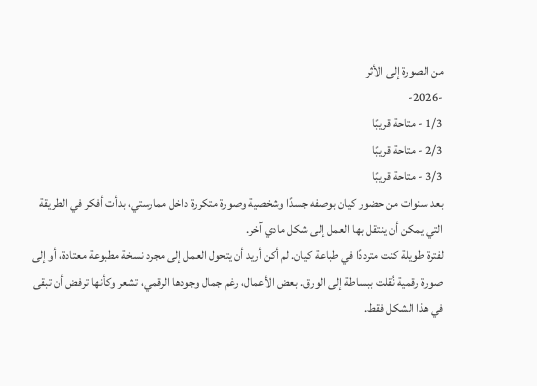من الصورة إلى الأثر
-2026-
1/3 - متاحة قريبًا
2/3 - متاحة قريبًا
3/3 - متاحة قريبًا
بعد سنوات من حضور كيان بوصفه جسدًا وشخصية وصورة متكررة داخل ممارستي، بدأت أفكر في الطريقة التي يمكن أن ينتقل بها العمل إلى شكل مادي آخر.
لفترة طويلة كنت مترددًا في طباعة كيان. لم أكن أريد أن يتحول العمل إلى مجرد نسخة مطبوعة معتادة، أو إلى صورة رقمية نُقلت ببساطة إلى الورق. بعض الأعمال، رغم جمال وجودها الرقمي، تشعر وكأنها ترفض أن تبقى في هذا الشكل فقط.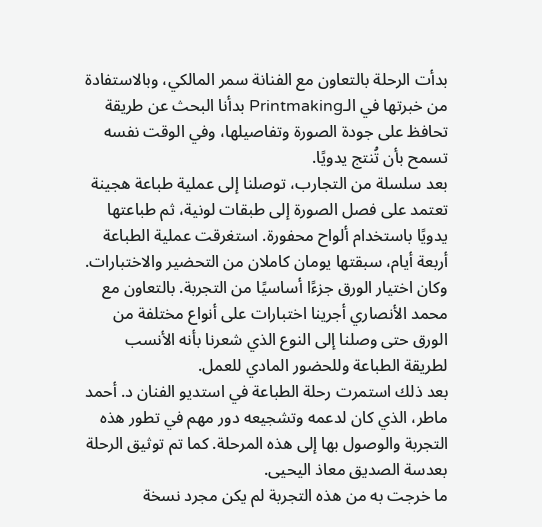بدأت الرحلة بالتعاون مع الفنانة سمر المالكي، وبالاستفادة من خبرتها في الـPrintmaking بدأنا البحث عن طريقة تحافظ على جودة الصورة وتفاصيلها، وفي الوقت نفسه تسمح بأن تُنتج يدويًا.
بعد سلسلة من التجارب، توصلنا إلى عملية طباعة هجينة تعتمد على فصل الصورة إلى طبقات لونية، ثم طباعتها يدويًا باستخدام ألواح محفورة. استغرقت عملية الطباعة أربعة أيام، سبقتها يومان كاملان من التحضير والاختبارات.
وكان اختيار الورق جزءًا أساسيًا من التجربة. بالتعاون مع محمد الأنصاري أجرينا اختبارات على أنواع مختلفة من الورق حتى وصلنا إلى النوع الذي شعرنا بأنه الأنسب لطريقة الطباعة وللحضور المادي للعمل.
بعد ذلك استمرت رحلة الطباعة في استديو الفنان د. أحمد ماطر، الذي كان لدعمه وتشجيعه دور مهم في تطور هذه التجربة والوصول بها إلى هذه المرحلة. كما تم توثيق الرحلة بعدسة الصديق معاذ اليحيى.
ما خرجت به من هذه التجربة لم يكن مجرد نسخة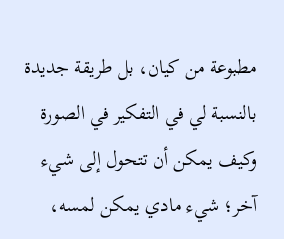مطبوعة من كيان، بل طريقة جديدة بالنسبة لي في التفكير في الصورة وكيف يمكن أن تتحول إلى شيء آخر؛ شيء مادي يمكن لمسه،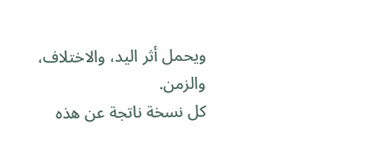ويحمل أثر اليد، والاختلاف، والزمن.
كل نسخة ناتجة عن هذه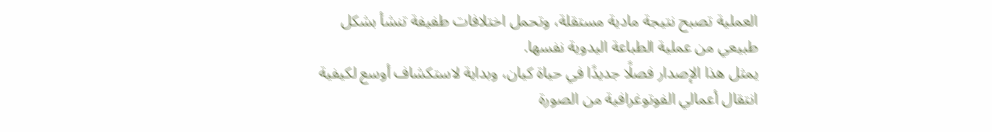العملية تصبح نتيجة مادية مستقلة، وتحمل اختلافات طفيفة تنشأ بشكل طبيعي من عملية الطباعة اليدوية نفسها.
يمثل هذا الإصدار فصلًا جديدًا في حياة كيان، وبداية لاستكشاف أوسع لكيفية انتقال أعمالي الفوتوغرافية من الصورة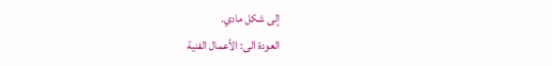إلى شكل مادي.
العودة الى: الأعمال الفنية